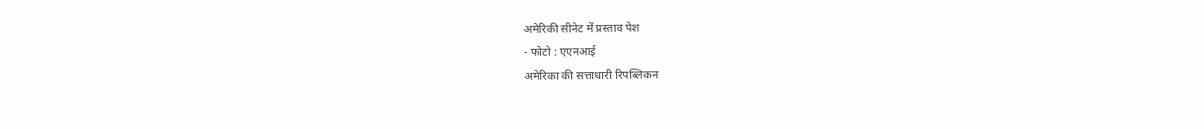अमेरिकी सीनेट में प्रस्ताव पेश
- फोटो : एएनआई
अमेरिका की सत्ताधारी रिपब्लिकन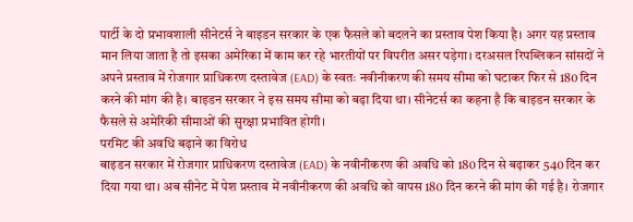पार्टी के दो प्रभावशाली सीनेटर्स ने बाइडन सरकार के एक फैसले को बदलने का प्रस्ताव पेश किया है। अगर यह प्रस्ताव मान लिया जाता है तो इसका अमेरिका में काम कर रहे भारतीयों पर विपरीत असर पड़ेगा। दरअसल रिपब्लिकन सांसदों ने अपने प्रस्ताव में रोजगार प्राधिकरण दस्तावेज (EAD) के स्वतः नवीनीकरण की समय सीमा को घटाकर फिर से 180 दिन करने की मांग की है। बाइडन सरकार ने इस समय सीमा को बढ़ा दिया था। सीनेटर्स का कहना है कि बाइडन सरकार के फैसले से अमेरिकी सीमाओं की सुरक्षा प्रभावित होगी।
परमिट की अवधि बढ़ाने का विरोध
बाइडन सरकार में रोजगार प्राधिकरण दस्तावेज (EAD) के नवीनीकरण की अवधि को 180 दिन से बढ़ाकर 540 दिन कर दिया गया था। अब सीनेट में पेश प्रस्ताव में नवीनीकरण की अवधि को वापस 180 दिन करने की मांग की गई है। रोजगार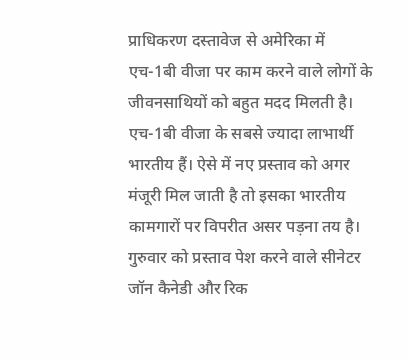प्राधिकरण दस्तावेज से अमेरिका में एच-1बी वीजा पर काम करने वाले लोगों के जीवनसाथियों को बहुत मदद मिलती है। एच-1बी वीजा के सबसे ज्यादा लाभार्थी भारतीय हैं। ऐसे में नए प्रस्ताव को अगर मंजूरी मिल जाती है तो इसका भारतीय कामगारों पर विपरीत असर पड़ना तय है।
गुरुवार को प्रस्ताव पेश करने वाले सीनेटर जॉन कैनेडी और रिक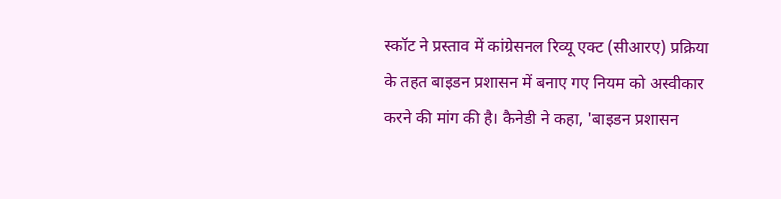स्कॉट ने प्रस्ताव में कांग्रेसनल रिव्यू एक्ट (सीआरए) प्रक्रिया के तहत बाइडन प्रशासन में बनाए गए नियम को अस्वीकार करने की मांग की है। कैनेडी ने कहा, 'बाइडन प्रशासन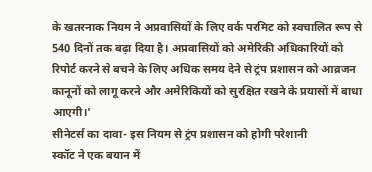के खतरनाक नियम ने अप्रवासियों के लिए वर्क परमिट को स्वचालित रूप से 540 दिनों तक बढ़ा दिया है। अप्रवासियों को अमेरिकी अधिकारियों को रिपोर्ट करने से बचने के लिए अधिक समय देने से ट्रंप प्रशासन को आव्रजन कानूनों को लागू करने और अमेरिकियों को सुरक्षित रखने के प्रयासों में बाधा आएगी।'
सीनेटर्स का दावा- इस नियम से ट्रंप प्रशासन को होगी परेशानी
स्कॉट ने एक बयान में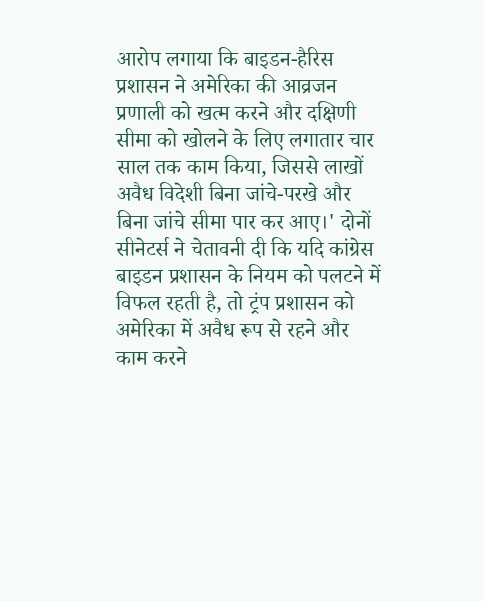आरोप लगाया कि बाइडन-हैरिस प्रशासन ने अमेरिका की आव्रजन प्रणाली को खत्म करने और दक्षिणी सीमा को खोलने के लिए लगातार चार साल तक काम किया, जिससे लाखों अवैध विदेशी बिना जांचे-परखे और बिना जांचे सीमा पार कर आए।' दोनों सीनेटर्स ने चेतावनी दी कि यदि कांग्रेस बाइडन प्रशासन के नियम को पलटने में विफल रहती है, तो ट्रंप प्रशासन को अमेरिका में अवैध रूप से रहने और काम करने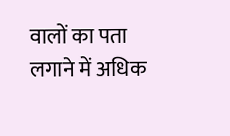वालों का पता लगाने में अधिक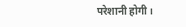परेशानी होगी।